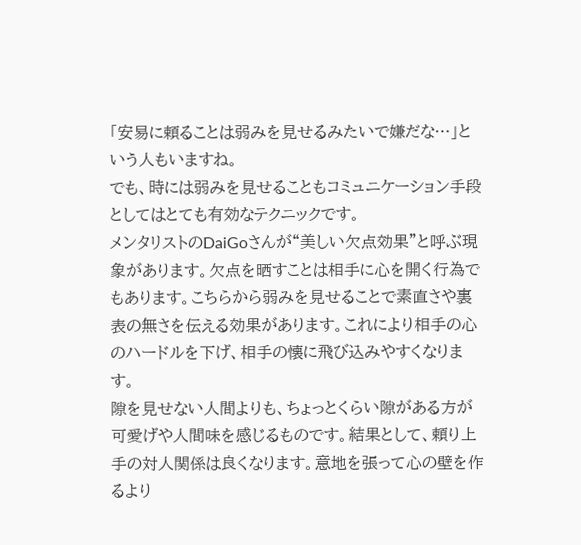「安易に頼ることは弱みを見せるみたいで嫌だな…」という人もいますね。
でも、時には弱みを見せることもコミュニケーション手段としてはとても有効なテクニックです。
メンタリストのDaiGoさんが“美しい欠点効果”と呼ぶ現象があります。欠点を晒すことは相手に心を開く行為でもあります。こちらから弱みを見せることで素直さや裏表の無さを伝える効果があります。これにより相手の心のハードルを下げ、相手の懐に飛び込みやすくなります。
隙を見せない人間よりも、ちょっとくらい隙がある方が可愛げや人間味を感じるものです。結果として、頼り上手の対人関係は良くなります。意地を張って心の壁を作るより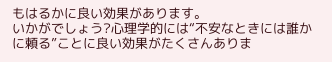もはるかに良い効果があります。
いかがでしょう?心理学的には“不安なときには誰かに頼る”ことに良い効果がたくさんありま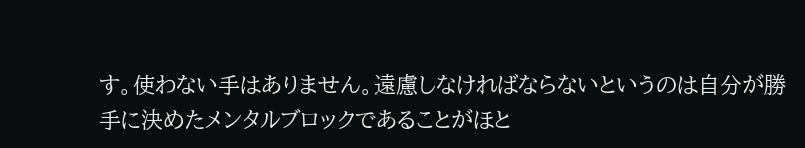す。使わない手はありません。遠慮しなければならないというのは自分が勝手に決めたメンタルブロックであることがほと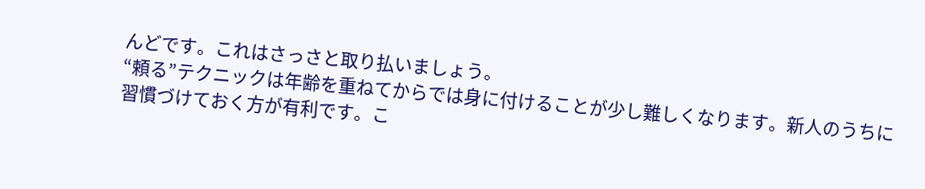んどです。これはさっさと取り払いましょう。
“頼る”テクニックは年齢を重ねてからでは身に付けることが少し難しくなります。新人のうちに習慣づけておく方が有利です。こ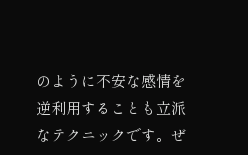のように不安な感情を逆利用することも立派なテクニックです。ぜ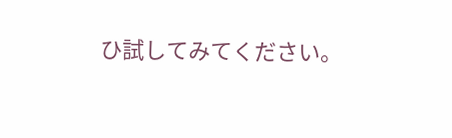ひ試してみてください。